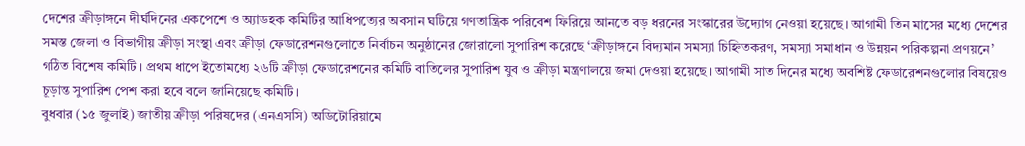দেশের ক্রীড়াঙ্গনে দীর্ঘদিনের একপেশে ও অ্যাডহক কমিটির আধিপত্যের অবসান ঘটিয়ে গণতান্ত্রিক পরিবেশ ফিরিয়ে আনতে বড় ধরনের সংস্কারের উদ্যোগ নেওয়া হয়েছে। আগামী তিন মাসের মধ্যে দেশের সমস্ত জেলা ও বিভাগীয় ক্রীড়া সংস্থা এবং ক্রীড়া ফেডারেশনগুলোতে নির্বাচন অনুষ্ঠানের জোরালো সুপারিশ করেছে ‘ক্রীড়াঙ্গনে বিদ্যমান সমস্যা চিহ্নিতকরণ, সমস্যা সমাধান ও উন্নয়ন পরিকল্পনা প্রণয়নে’ গঠিত বিশেষ কমিটি। প্রথম ধাপে ইতোমধ্যে ২৬টি ক্রীড়া ফেডারেশনের কমিটি বাতিলের সুপারিশ যুব ও ক্রীড়া মন্ত্রণালয়ে জমা দেওয়া হয়েছে। আগামী সাত দিনের মধ্যে অবশিষ্ট ফেডারেশনগুলোর বিষয়েও চূড়ান্ত সুপারিশ পেশ করা হবে বলে জানিয়েছে কমিটি।
বুধবার (১৫ জুলাই) জাতীয় ক্রীড়া পরিষদের (এনএসসি) অডিটোরিয়ামে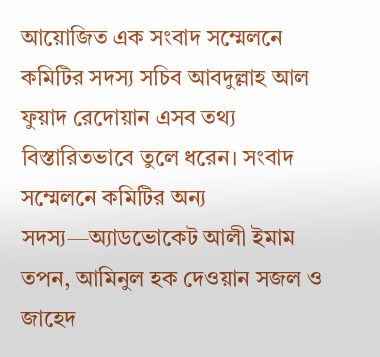আয়োজিত এক সংবাদ সম্মেলনে কমিটির সদস্য সচিব আবদুল্লাহ আল ফুয়াদ রেদোয়ান এসব তথ্য বিস্তারিতভাবে তুলে ধরেন। সংবাদ সম্মেলনে কমিটির অন্য সদস্য—অ্যাডভোকেট আলী ইমাম তপন, আমিনুল হক দেওয়ান সজল ও জাহেদ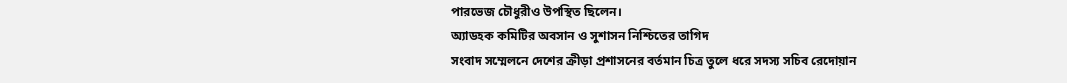পারভেজ চৌধুরীও উপস্থিত ছিলেন।
অ্যাডহক কমিটির অবসান ও সুশাসন নিশ্চিতের তাগিদ
সংবাদ সম্মেলনে দেশের ক্রীড়া প্রশাসনের বর্তমান চিত্র তুলে ধরে সদস্য সচিব রেদোয়ান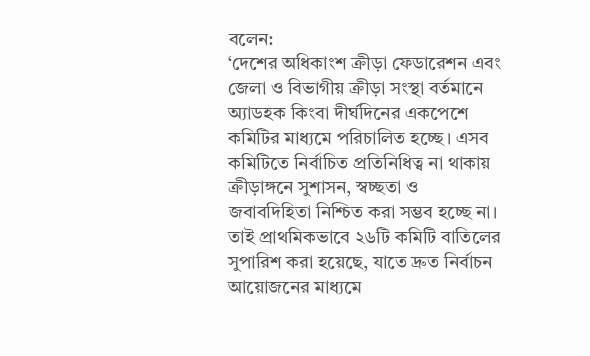বলেন:
‘দেশের অধিকাংশ ক্রীড়া ফেডারেশন এবং জেলা ও বিভাগীয় ক্রীড়া সংস্থা বর্তমানে অ্যাডহক কিংবা দীর্ঘদিনের একপেশে কমিটির মাধ্যমে পরিচালিত হচ্ছে। এসব কমিটিতে নির্বাচিত প্রতিনিধিত্ব না থাকায় ক্রীড়াঙ্গনে সুশাসন, স্বচ্ছতা ও জবাবদিহিতা নিশ্চিত করা সম্ভব হচ্ছে না। তাই প্রাথমিকভাবে ২৬টি কমিটি বাতিলের সুপারিশ করা হয়েছে, যাতে দ্রুত নির্বাচন আয়োজনের মাধ্যমে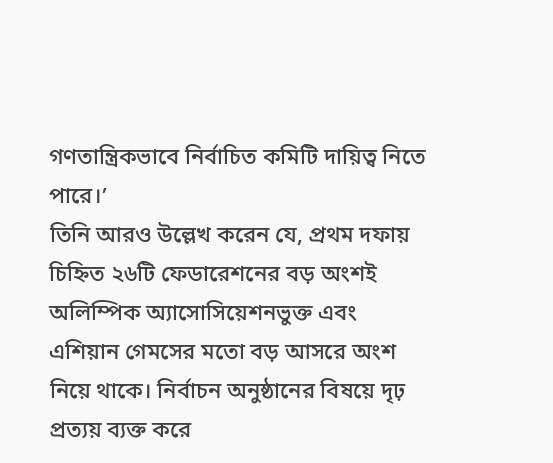গণতান্ত্রিকভাবে নির্বাচিত কমিটি দায়িত্ব নিতে পারে।’
তিনি আরও উল্লেখ করেন যে, প্রথম দফায় চিহ্নিত ২৬টি ফেডারেশনের বড় অংশই অলিম্পিক অ্যাসোসিয়েশনভুক্ত এবং এশিয়ান গেমসের মতো বড় আসরে অংশ নিয়ে থাকে। নির্বাচন অনুষ্ঠানের বিষয়ে দৃঢ় প্রত্যয় ব্যক্ত করে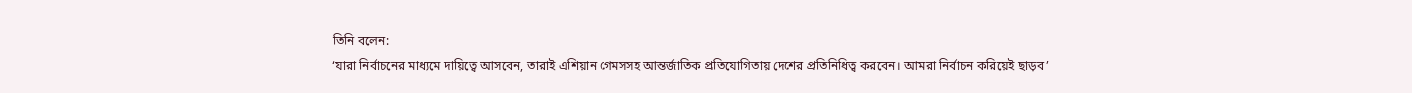তিনি বলেন:
‘যারা নির্বাচনের মাধ্যমে দায়িত্বে আসবেন, তারাই এশিয়ান গেমসসহ আন্তর্জাতিক প্রতিযোগিতায় দেশের প্রতিনিধিত্ব করবেন। আমরা নির্বাচন করিয়েই ছাড়ব’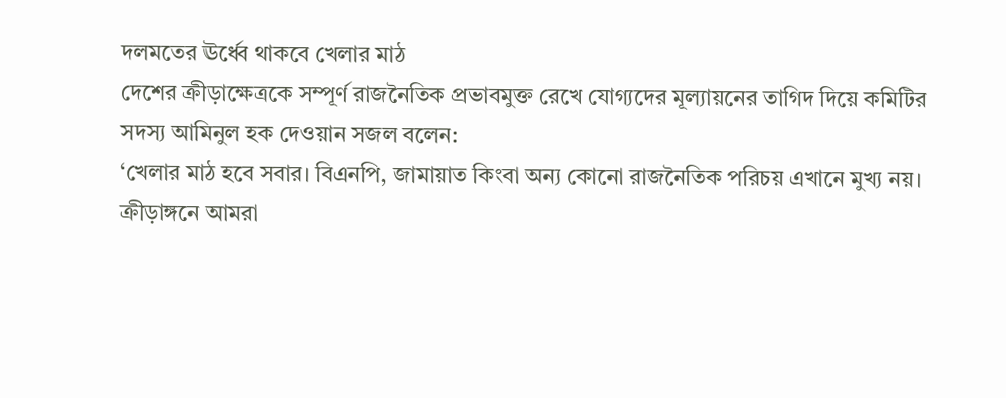দলমতের ঊর্ধ্বে থাকবে খেলার মাঠ
দেশের ক্রীড়াক্ষেত্রকে সম্পূর্ণ রাজনৈতিক প্রভাবমুক্ত রেখে যোগ্যদের মূল্যায়নের তাগিদ দিয়ে কমিটির সদস্য আমিনুল হক দেওয়ান সজল বলেন:
‘খেলার মাঠ হবে সবার। বিএনপি, জামায়াত কিংবা অন্য কোনো রাজনৈতিক পরিচয় এখানে মুখ্য নয়। ক্রীড়াঙ্গনে আমরা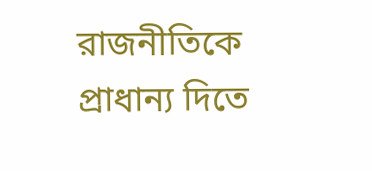রাজনীতিকে প্রাধান্য দিতে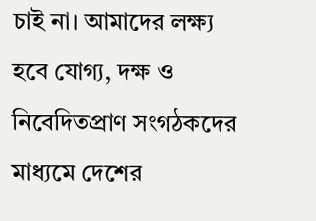চাই না। আমাদের লক্ষ্য হবে যোগ্য, দক্ষ ও নিবেদিতপ্রাণ সংগঠকদের মাধ্যমে দেশের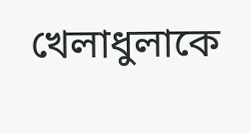খেলাধুলাকে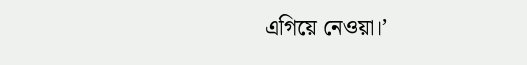এগিয়ে নেওয়া।’